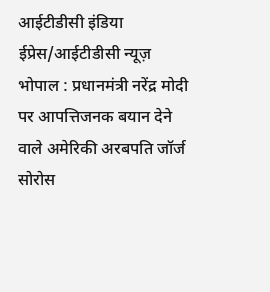आईटीडीसी इंडिया ईप्रेस/आईटीडीसी न्यूज़ भोपाल : प्रधानमंत्री नरेंद्र मोदी पर आपत्तिजनक बयान देने वाले अमेरिकी अरबपति जॉर्ज सोरोस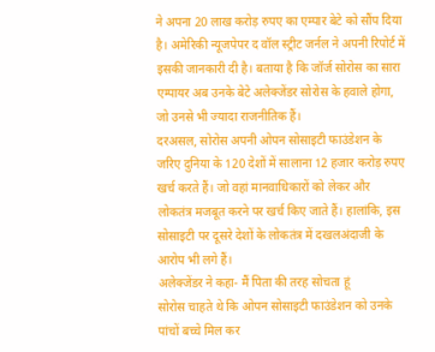ने अपना 20 लाख करोड़ रुपए का एम्पार बेटे को सौंप दिया है। अमेरिकी न्यूजपेपर द वॉल स्ट्रीट जर्नल ने अपनी रिपोर्ट में इसकी जानकारी दी है। बताया है कि जॉर्ज सोरोस का सारा एम्पायर अब उनके बेटे अलेक्जेंडर सोरोस के हवाले होगा, जो उनसे भी ज्यादा राजनीतिक हैं।
दरअसल, सोरोस अपनी ओपन सोसाइटी फाउंडेशन के जरिए दुनिया के 120 देशों में सालाना 12 हजार करोड़ रुपए खर्च करते हैं। जो वहां मानवाधिकारों को लेकर और लोकतंत्र मजबूत करने पर खर्च किए जाते हैं। हालांकि, इस सोसाइटी पर दूसरे देशों के लोकतंत्र में दखलअंदाजी के आरोप भी लगे हैं।
अलेक्जेंडर ने कहा- मैं पिता की तरह सोचता हूं
सोरोस चाहते थे कि ओपन सोसाइटी फाउंडेशन को उनके पांचों बच्चे मिल कर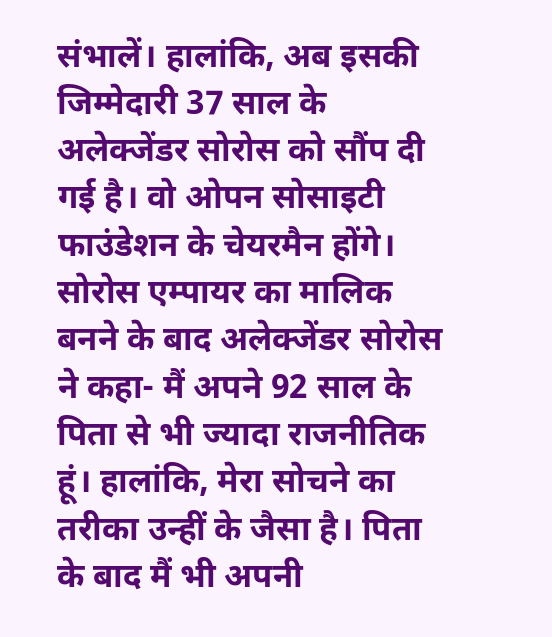संभालें। हालांकि, अब इसकी जिम्मेदारी 37 साल के अलेक्जेंडर सोरोस को सौंप दी गई है। वो ओपन सोसाइटी फाउंडेशन के चेयरमैन होंगे। सोरोस एम्पायर का मालिक बनने के बाद अलेक्जेंडर सोरोस ने कहा- मैं अपने 92 साल के पिता से भी ज्यादा राजनीतिक हूं। हालांकि, मेरा सोचने का तरीका उन्हीं के जैसा है। पिता के बाद मैं भी अपनी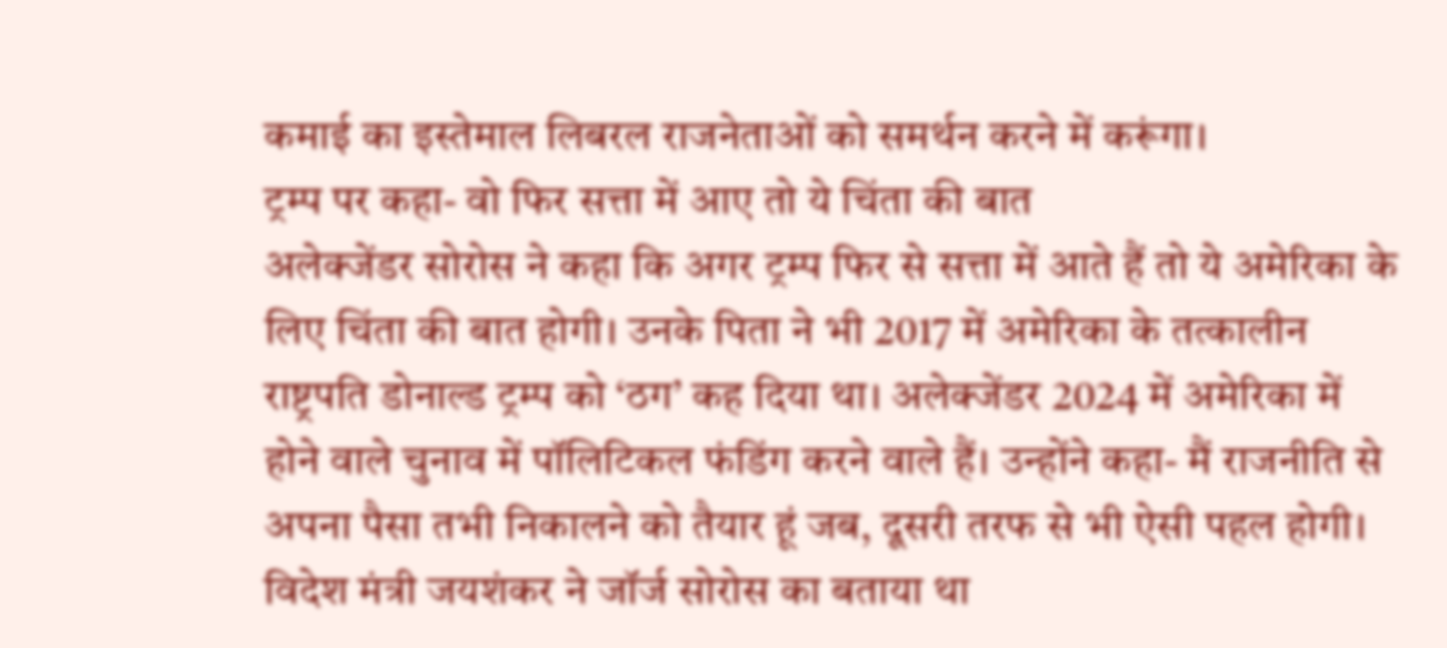कमाई का इस्तेमाल लिबरल राजनेताओं को समर्थन करने में करूंगा।
ट्रम्प पर कहा- वो फिर सत्ता में आए तो ये चिंता की बात
अलेक्जेंडर सोरोस ने कहा कि अगर ट्रम्प फिर से सत्ता में आते हैं तो ये अमेरिका के लिए चिंता की बात होगी। उनके पिता ने भी 2017 में अमेरिका के तत्कालीन राष्ट्रपति डोनाल्ड ट्रम्प को ‘ठग’ कह दिया था। अलेक्जेंडर 2024 में अमेरिका में होने वाले चुनाव में पॉलिटिकल फंडिंग करने वाले हैं। उन्होंने कहा- मैं राजनीति से अपना पैसा तभी निकालने को तैयार हूं जब, दूसरी तरफ से भी ऐसी पहल होगी।
विदेश मंत्री जयशंकर ने जॉर्ज सोरोस का बताया था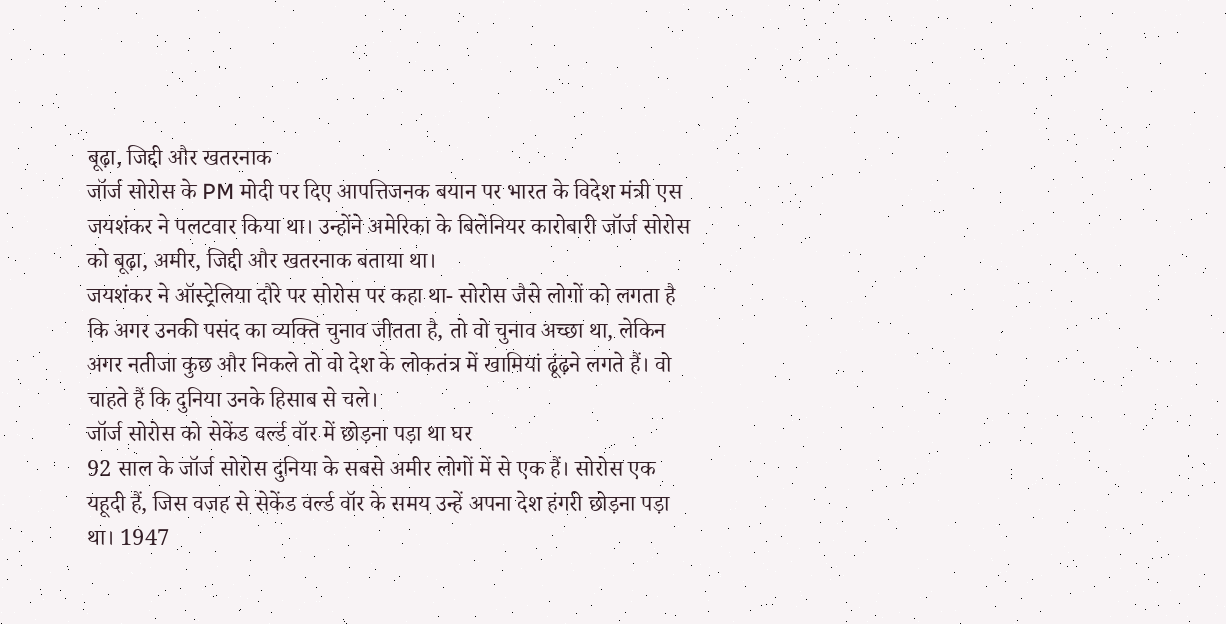बूढ़ा, जिद्दी और खतरनाक
जॉर्ज सोरोस के PM मोदी पर दिए आपत्तिजनक बयान पर भारत के विदेश मंत्री एस जयशंकर ने पलटवार किया था। उन्होंने अमेरिका के बिलेनियर कारोबारी जॉर्ज सोरोस को बूढ़ा, अमीर, जिद्दी और खतरनाक बताया था।
जयशंकर ने ऑस्ट्रेलिया दौरे पर सोरोस पर कहा था- सोरोस जैसे लोगों को लगता है कि अगर उनकी पसंद का व्यक्ति चुनाव जीतता है, तो वो चुनाव अच्छा था, लेकिन अगर नतीजा कुछ और निकले तो वो देश के लोकतंत्र में खामियां ढूंढ़ने लगते हैं। वो चाहते हैं कि दुनिया उनके हिसाब से चले।
जॉर्ज सोरोस को सेकेंड वर्ल्ड वॉर में छोड़ना पड़ा था घर
92 साल के जॉर्ज सोरोस दुनिया के सबसे अमीर लोगों में से एक हैं। सोरोस एक यहूदी हैं, जिस वजह से सेकेंड वर्ल्ड वॉर के समय उन्हें अपना देश हंगरी छोड़ना पड़ा था। 1947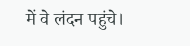में वे लंदन पहुंचे।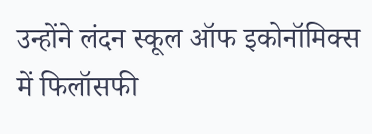उन्होंने लंदन स्कूल ऑफ इकोनॉमिक्स में फिलॉसफी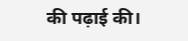की पढ़ाई की।